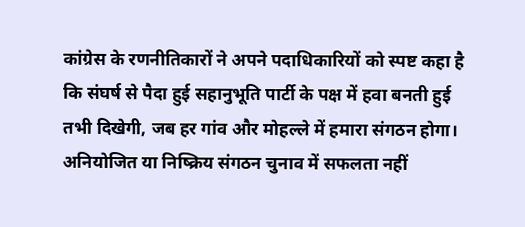कांग्रेस के रणनीतिकारों ने अपने पदाधिकारियों को स्पष्ट कहा है कि संघर्ष से पैदा हुई सहानुभूति पार्टी के पक्ष में हवा बनती हुई तभी दिखेगी, जब हर गांव और मोहल्ले में हमारा संगठन होगा। अनियोजित या निष्क्रिय संगठन चुनाव में सफलता नहीं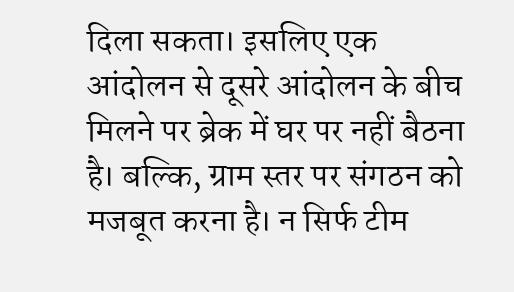दिला सकता। इसलिए एक आंदोलन से दूसरे आंदोलन के बीच मिलने पर ब्रेक में घर पर नहीं बैठना है। बल्कि, ग्राम स्तर पर संगठन को मजबूत करना है। न सिर्फ टीम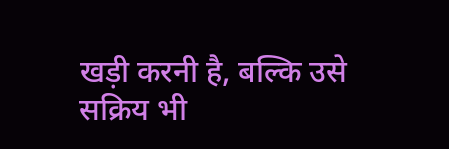खड़ी करनी है, बल्कि उसे सक्रिय भी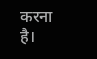करना है।